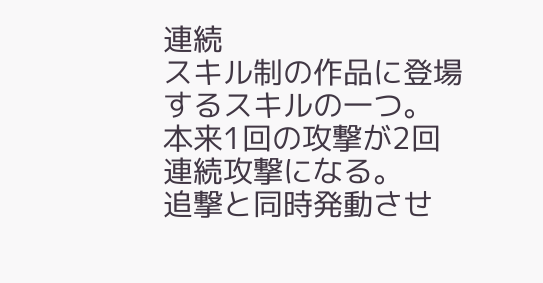連続
スキル制の作品に登場するスキルの一つ。
本来1回の攻撃が2回連続攻撃になる。
追撃と同時発動させ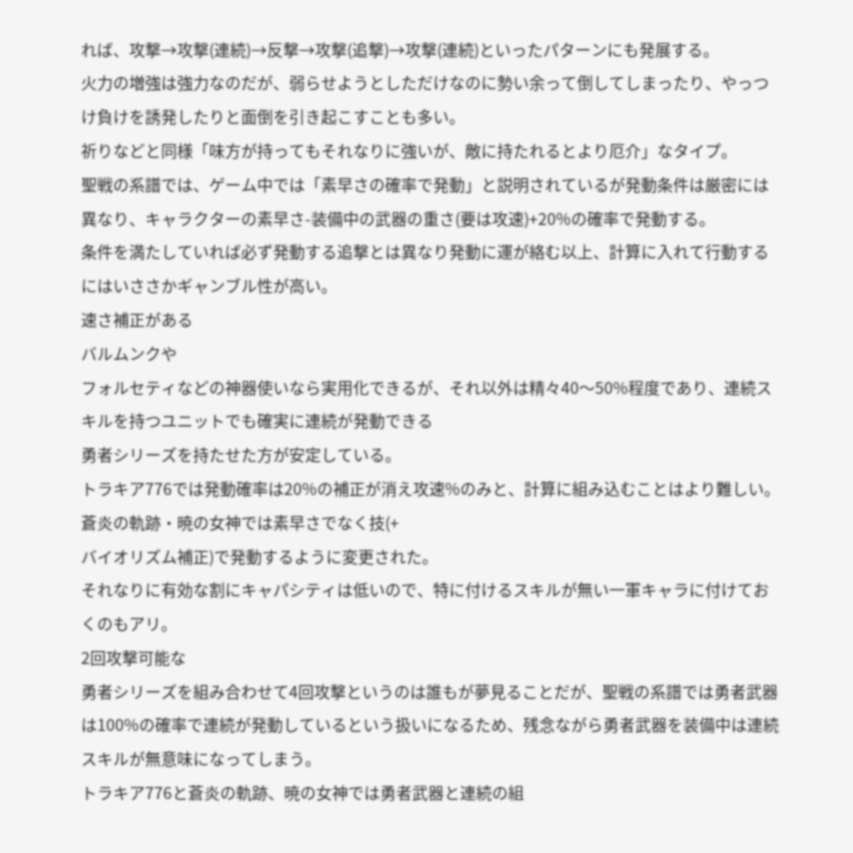れば、攻撃→攻撃(連続)→反撃→攻撃(追撃)→攻撃(連続)といったパターンにも発展する。
火力の増強は強力なのだが、弱らせようとしただけなのに勢い余って倒してしまったり、やっつけ負けを誘発したりと面倒を引き起こすことも多い。
祈りなどと同様「味方が持ってもそれなりに強いが、敵に持たれるとより厄介」なタイプ。
聖戦の系譜では、ゲーム中では「素早さの確率で発動」と説明されているが発動条件は厳密には異なり、キャラクターの素早さ-装備中の武器の重さ(要は攻速)+20%の確率で発動する。
条件を満たしていれば必ず発動する追撃とは異なり発動に運が絡む以上、計算に入れて行動するにはいささかギャンブル性が高い。
速さ補正がある
バルムンクや
フォルセティなどの神器使いなら実用化できるが、それ以外は精々40〜50%程度であり、連続スキルを持つユニットでも確実に連続が発動できる
勇者シリーズを持たせた方が安定している。
トラキア776では発動確率は20%の補正が消え攻速%のみと、計算に組み込むことはより難しい。
蒼炎の軌跡・暁の女神では素早さでなく技(+
バイオリズム補正)で発動するように変更された。
それなりに有効な割にキャパシティは低いので、特に付けるスキルが無い一軍キャラに付けておくのもアリ。
2回攻撃可能な
勇者シリーズを組み合わせて4回攻撃というのは誰もが夢見ることだが、聖戦の系譜では勇者武器は100%の確率で連続が発動しているという扱いになるため、残念ながら勇者武器を装備中は連続スキルが無意味になってしまう。
トラキア776と蒼炎の軌跡、暁の女神では勇者武器と連続の組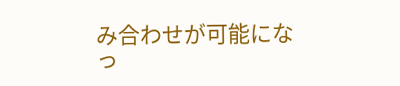み合わせが可能になっ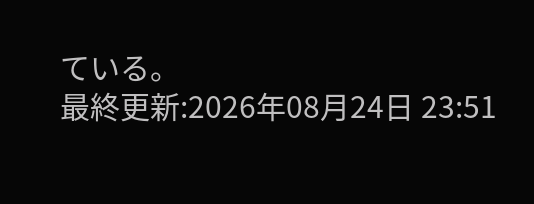ている。
最終更新:2026年08月24日 23:51